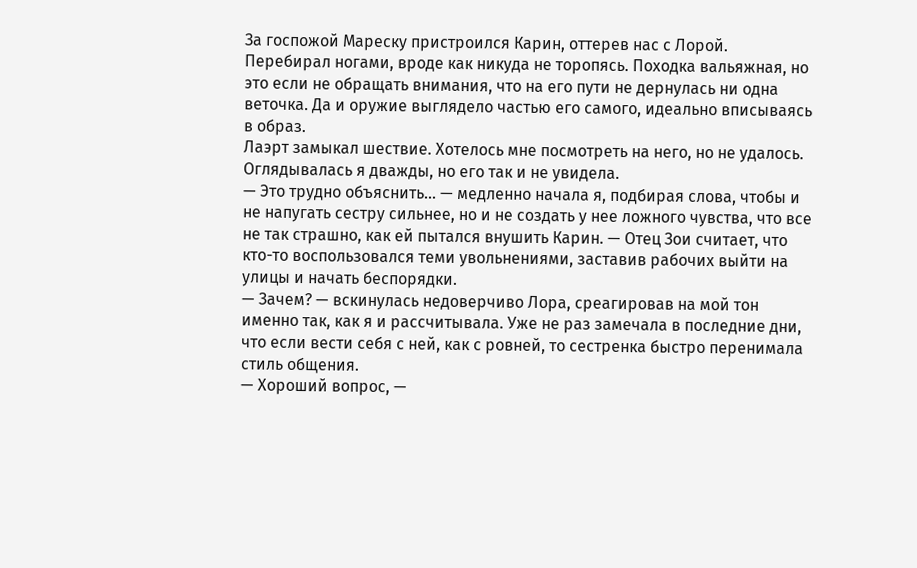За госпожой Мареску пристроился Карин, оттерев нас с Лорой. Перебирал ногами, вроде как никуда не торопясь. Походка вальяжная, но это если не обращать внимания, что на его пути не дернулась ни одна веточка. Да и оружие выглядело частью его самого, идеально вписываясь в образ.
Лаэрт замыкал шествие. Хотелось мне посмотреть на него, но не удалось. Оглядывалась я дважды, но его так и не увидела.
— Это трудно объяснить… — медленно начала я, подбирая слова, чтобы и не напугать сестру сильнее, но и не создать у нее ложного чувства, что все не так страшно, как ей пытался внушить Карин. — Отец Зои считает, что кто-то воспользовался теми увольнениями, заставив рабочих выйти на улицы и начать беспорядки.
— Зачем? — вскинулась недоверчиво Лора, среагировав на мой тон именно так, как я и рассчитывала. Уже не раз замечала в последние дни, что если вести себя с ней, как с ровней, то сестренка быстро перенимала стиль общения.
— Хороший вопрос, —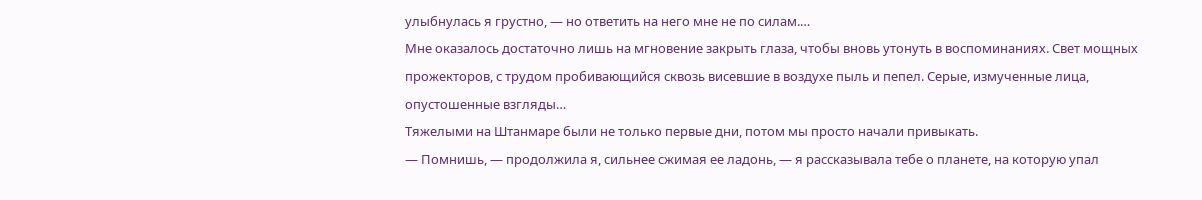улыбнулась я грустно, — но ответить на него мне не по силам.…
Мне оказалось достаточно лишь на мгновение закрыть глаза, чтобы вновь утонуть в воспоминаниях. Свет мощных прожекторов, с трудом пробивающийся сквозь висевшие в воздухе пыль и пепел. Серые, измученные лица, опустошенные взгляды…
Тяжелыми на Штанмаре были не только первые дни, потом мы просто начали привыкать.
— Помнишь, — продолжила я, сильнее сжимая ее ладонь, — я рассказывала тебе о планете, на которую упал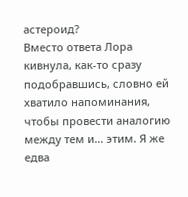астероид?
Вместо ответа Лора кивнула, как-то сразу подобравшись, словно ей хватило напоминания, чтобы провести аналогию между тем и… этим. Я же едва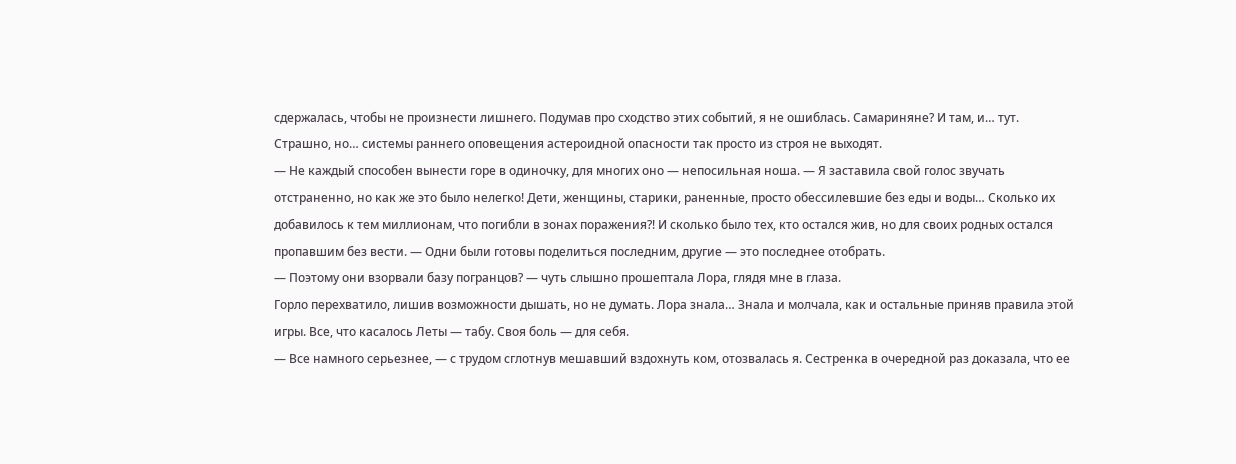сдержалась, чтобы не произнести лишнего. Подумав про сходство этих событий, я не ошиблась. Самариняне? И там, и… тут.
Страшно, но… системы раннего оповещения астероидной опасности так просто из строя не выходят.
— Не каждый способен вынести горе в одиночку, для многих оно — непосильная ноша. — Я заставила свой голос звучать отстраненно, но как же это было нелегко! Дети, женщины, старики, раненные, просто обессилевшие без еды и воды… Сколько их добавилось к тем миллионам, что погибли в зонах поражения?! И сколько было тех, кто остался жив, но для своих родных остался пропавшим без вести. — Одни были готовы поделиться последним, другие — это последнее отобрать.
— Поэтому они взорвали базу погранцов? — чуть слышно прошептала Лора, глядя мне в глаза.
Горло перехватило, лишив возможности дышать, но не думать. Лора знала… Знала и молчала, как и остальные приняв правила этой игры. Все, что касалось Леты — табу. Своя боль — для себя.
— Все намного серьезнее, — с трудом сглотнув мешавший вздохнуть ком, отозвалась я. Сестренка в очередной раз доказала, что ее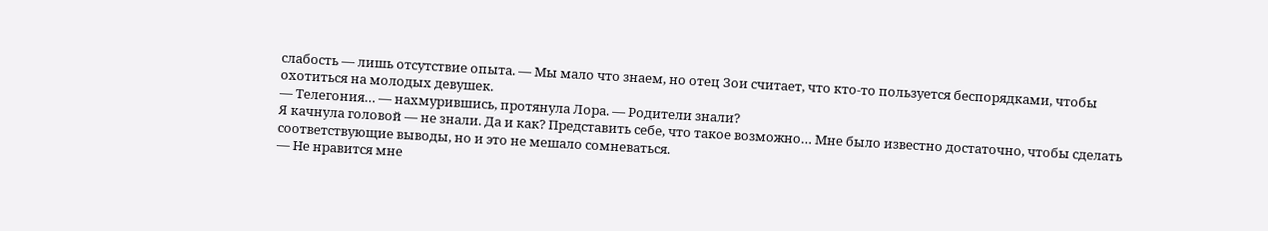слабость — лишь отсутствие опыта. — Мы мало что знаем, но отец Зои считает, что кто-то пользуется беспорядками, чтобы охотиться на молодых девушек.
— Телегония… — нахмурившись, протянула Лора. — Родители знали?
Я качнула головой — не знали. Да и как? Представить себе, что такое возможно… Мне было известно достаточно, чтобы сделать соответствующие выводы, но и это не мешало сомневаться.
— Не нравится мне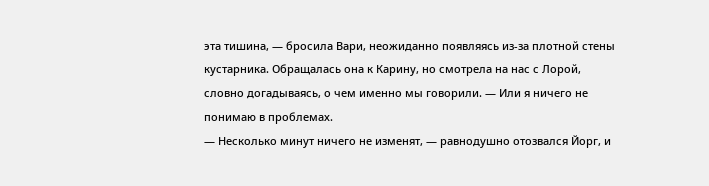эта тишина, — бросила Вари, неожиданно появляясь из-за плотной стены кустарника. Обращалась она к Карину, но смотрела на нас с Лорой, словно догадываясь, о чем именно мы говорили. — Или я ничего не понимаю в проблемах.
— Несколько минут ничего не изменят, — равнодушно отозвался Йорг, и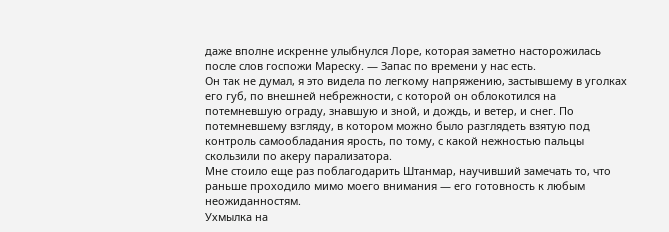даже вполне искренне улыбнулся Лоре, которая заметно насторожилась после слов госпожи Мареску. — Запас по времени у нас есть.
Он так не думал, я это видела по легкому напряжению, застывшему в уголках его губ, по внешней небрежности, с которой он облокотился на потемневшую ограду, знавшую и зной, и дождь, и ветер, и снег. По потемневшему взгляду, в котором можно было разглядеть взятую под контроль самообладания ярость, по тому, с какой нежностью пальцы скользили по акеру парализатора.
Мне стоило еще раз поблагодарить Штанмар, научивший замечать то, что раньше проходило мимо моего внимания — его готовность к любым неожиданностям.
Ухмылка на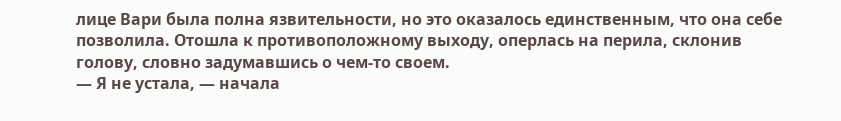лице Вари была полна язвительности, но это оказалось единственным, что она себе позволила. Отошла к противоположному выходу, оперлась на перила, склонив голову, словно задумавшись о чем-то своем.
— Я не устала, — начала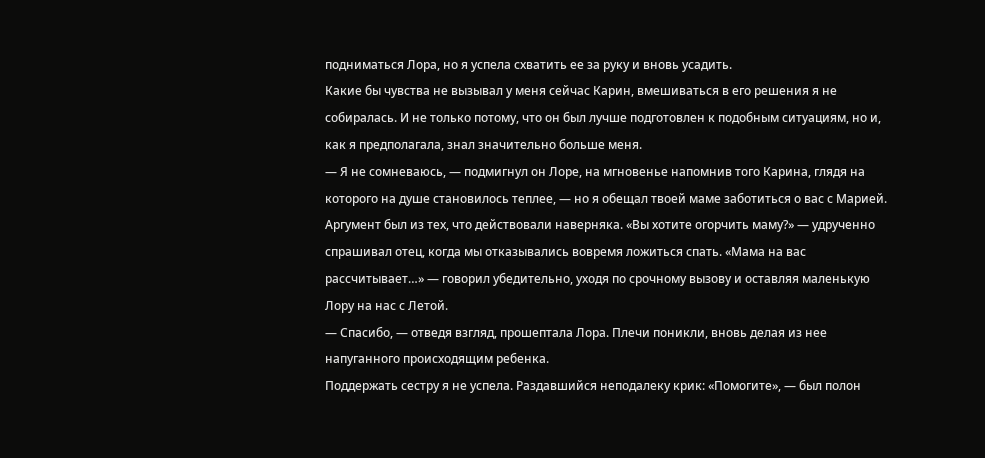подниматься Лора, но я успела схватить ее за руку и вновь усадить.
Какие бы чувства не вызывал у меня сейчас Карин, вмешиваться в его решения я не собиралась. И не только потому, что он был лучше подготовлен к подобным ситуациям, но и, как я предполагала, знал значительно больше меня.
— Я не сомневаюсь, — подмигнул он Лоре, на мгновенье напомнив того Карина, глядя на которого на душе становилось теплее, — но я обещал твоей маме заботиться о вас с Марией.
Аргумент был из тех, что действовали наверняка. «Вы хотите огорчить маму?» — удрученно спрашивал отец, когда мы отказывались вовремя ложиться спать. «Мама на вас рассчитывает…» — говорил убедительно, уходя по срочному вызову и оставляя маленькую Лору на нас с Летой.
— Спасибо, — отведя взгляд, прошептала Лора. Плечи поникли, вновь делая из нее напуганного происходящим ребенка.
Поддержать сестру я не успела. Раздавшийся неподалеку крик: «Помогите», — был полон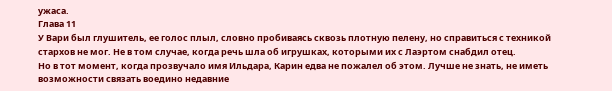ужаса.
Глава 11
У Вари был глушитель, ее голос плыл, словно пробиваясь сквозь плотную пелену, но справиться с техникой стархов не мог. Не в том случае, когда речь шла об игрушках, которыми их с Лаэртом снабдил отец.
Но в тот момент, когда прозвучало имя Ильдара, Карин едва не пожалел об этом. Лучше не знать, не иметь возможности связать воедино недавние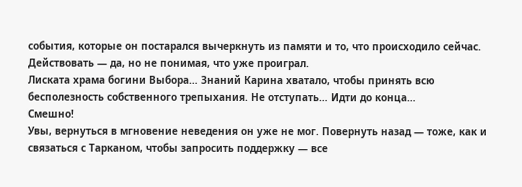события, которые он постарался вычеркнуть из памяти и то, что происходило сейчас. Действовать — да, но не понимая, что уже проиграл.
Лиската храма богини Выбора… Знаний Карина хватало, чтобы принять всю бесполезность собственного трепыхания. Не отступать… Идти до конца…
Смешно!
Увы, вернуться в мгновение неведения он уже не мог. Повернуть назад — тоже, как и связаться с Тарканом, чтобы запросить поддержку — все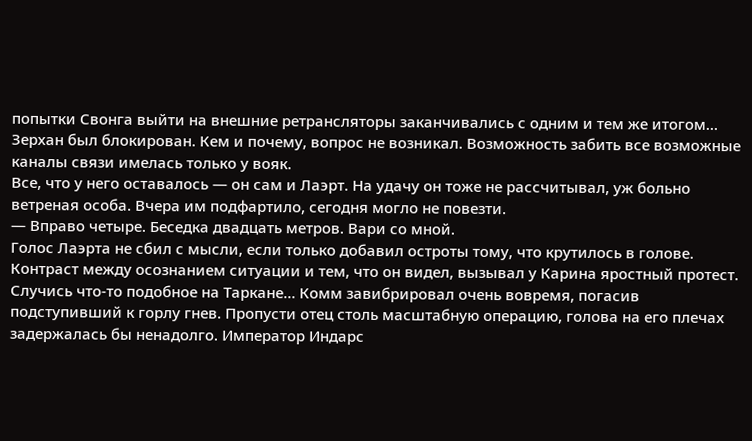попытки Свонга выйти на внешние ретрансляторы заканчивались с одним и тем же итогом… Зерхан был блокирован. Кем и почему, вопрос не возникал. Возможность забить все возможные каналы связи имелась только у вояк.
Все, что у него оставалось — он сам и Лаэрт. На удачу он тоже не рассчитывал, уж больно ветреная особа. Вчера им подфартило, сегодня могло не повезти.
— Вправо четыре. Беседка двадцать метров. Вари со мной.
Голос Лаэрта не сбил с мысли, если только добавил остроты тому, что крутилось в голове.
Контраст между осознанием ситуации и тем, что он видел, вызывал у Карина яростный протест. Случись что-то подобное на Таркане… Комм завибрировал очень вовремя, погасив подступивший к горлу гнев. Пропусти отец столь масштабную операцию, голова на его плечах задержалась бы ненадолго. Император Индарс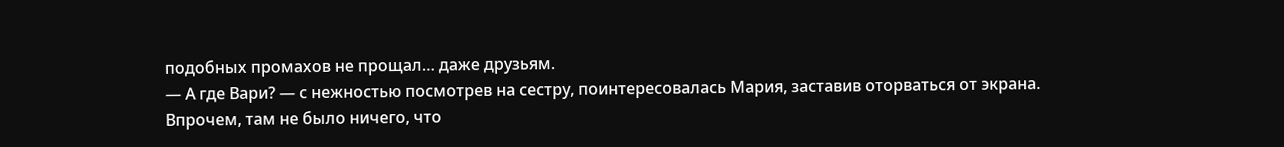подобных промахов не прощал… даже друзьям.
— А где Вари? — с нежностью посмотрев на сестру, поинтересовалась Мария, заставив оторваться от экрана.
Впрочем, там не было ничего, что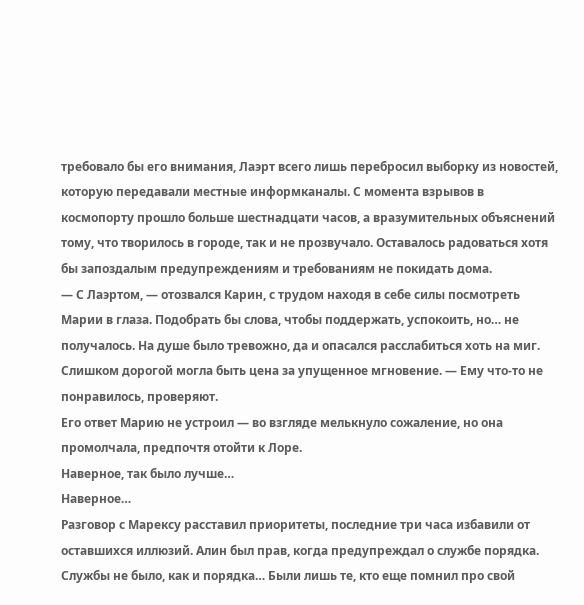требовало бы его внимания, Лаэрт всего лишь перебросил выборку из новостей, которую передавали местные информканалы. С момента взрывов в космопорту прошло больше шестнадцати часов, а вразумительных объяснений тому, что творилось в городе, так и не прозвучало. Оставалось радоваться хотя бы запоздалым предупреждениям и требованиям не покидать дома.
— С Лаэртом, — отозвался Карин, с трудом находя в себе силы посмотреть Марии в глаза. Подобрать бы слова, чтобы поддержать, успокоить, но… не получалось. На душе было тревожно, да и опасался расслабиться хоть на миг. Слишком дорогой могла быть цена за упущенное мгновение. — Ему что-то не понравилось, проверяют.
Его ответ Марию не устроил — во взгляде мелькнуло сожаление, но она промолчала, предпочтя отойти к Лоре.
Наверное, так было лучше…
Наверное…
Разговор с Марексу расставил приоритеты, последние три часа избавили от оставшихся иллюзий. Алин был прав, когда предупреждал о службе порядка. Службы не было, как и порядка… Были лишь те, кто еще помнил про свой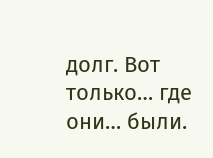долг. Вот только… где они… были.